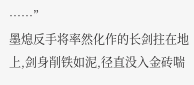……”
墨熄反手将率然化作的长剑拄在地上,剑身削铁如泥,径直没入金砖喘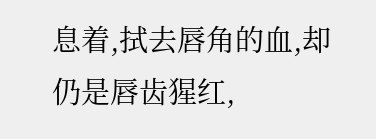息着,拭去唇角的血,却仍是唇齿猩红,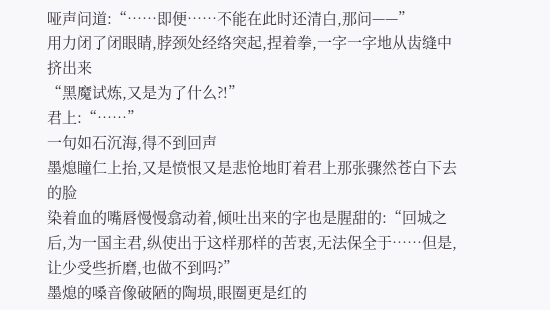哑声问道:“……即便……不能在此时还清白,那问——”
用力闭了闭眼睛,脖颈处经络突起,捏着拳,一字一字地从齿缝中挤出来
“黑魔试炼,又是为了什么?!”
君上:“……”
一句如石沉海,得不到回声
墨熄瞳仁上抬,又是愤恨又是悲怆地盯着君上那张骤然苍白下去的脸
染着血的嘴唇慢慢翕动着,倾吐出来的字也是腥甜的:“回城之后,为一国主君,纵使出于这样那样的苦衷,无法保全于……但是,让少受些折磨,也做不到吗?”
墨熄的嗓音像破陋的陶埙,眼圈更是红的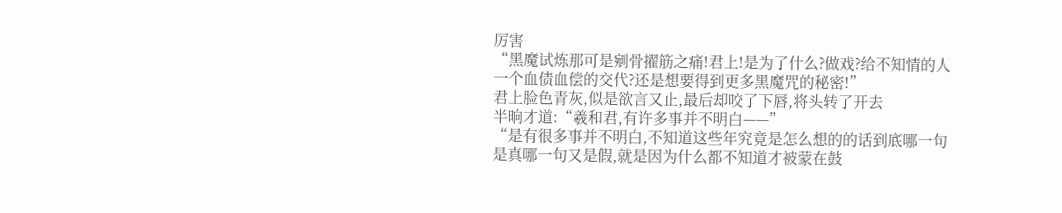厉害
“黑魔试炼那可是剜骨擢筋之痛!君上!是为了什么?做戏?给不知情的人一个血债血偿的交代?还是想要得到更多黑魔咒的秘密!”
君上脸色青灰,似是欲言又止,最后却咬了下唇,将头转了开去
半晌才道:“羲和君,有许多事并不明白——”
“是有很多事并不明白,不知道这些年究竟是怎么想的的话到底哪一句是真哪一句又是假,就是因为什么都不知道才被蒙在鼓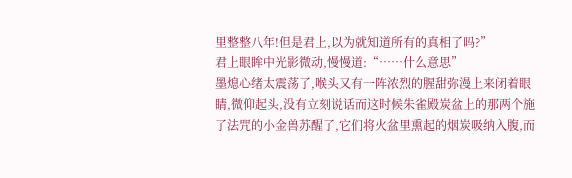里整整八年!但是君上,以为就知道所有的真相了吗?”
君上眼眸中光影微动,慢慢道:“……什么意思”
墨熄心绪太震荡了,喉头又有一阵浓烈的腥甜弥漫上来闭着眼睛,微仰起头,没有立刻说话而这时候朱雀殿炭盆上的那两个施了法咒的小金兽苏醒了,它们将火盆里熏起的烟炭吸纳入腹,而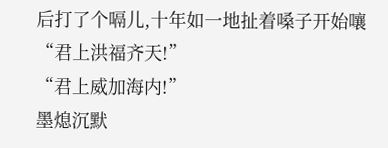后打了个嗝儿,十年如一地扯着嗓子开始嚷
“君上洪福齐天!”
“君上威加海内!”
墨熄沉默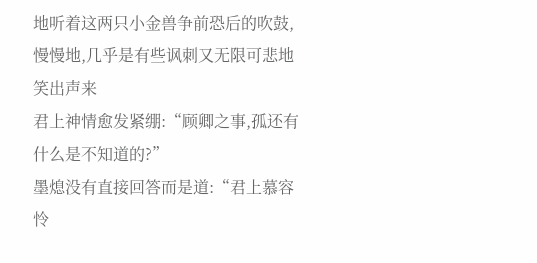地听着这两只小金兽争前恐后的吹鼓,慢慢地,几乎是有些讽刺又无限可悲地笑出声来
君上神情愈发紧绷:“顾卿之事,孤还有什么是不知道的?”
墨熄没有直接回答而是道:“君上慕容怜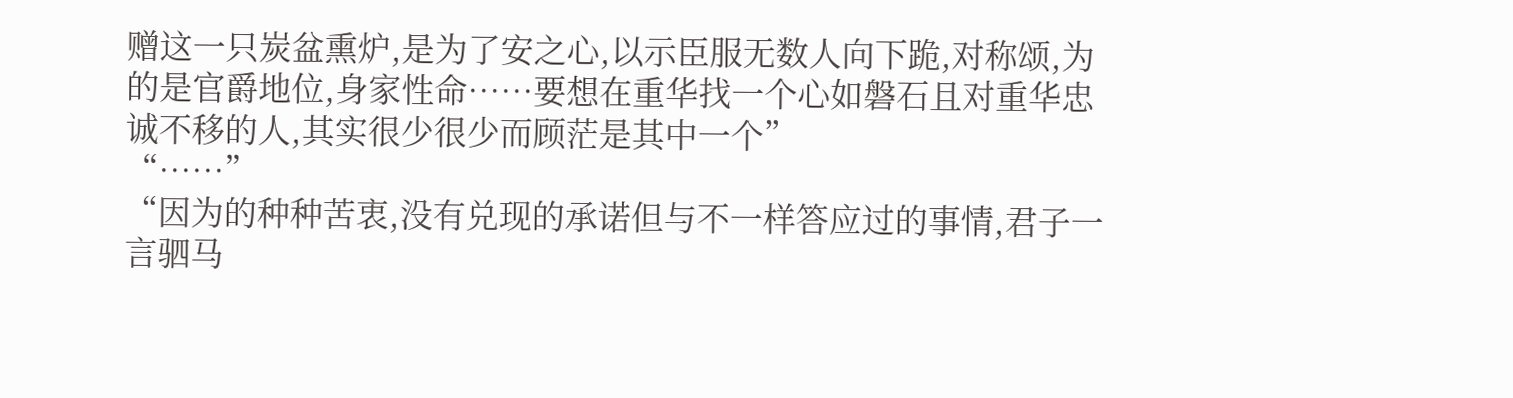赠这一只炭盆熏炉,是为了安之心,以示臣服无数人向下跪,对称颂,为的是官爵地位,身家性命……要想在重华找一个心如磐石且对重华忠诚不移的人,其实很少很少而顾茫是其中一个”
“……”
“因为的种种苦衷,没有兑现的承诺但与不一样答应过的事情,君子一言驷马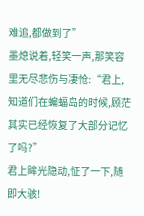难追,都做到了”
墨熄说着,轻笑一声,那笑容里无尽悲伤与凄怆:“君上,知道们在蝙蝠岛的时候,顾茫其实已经恢复了大部分记忆了吗?”
君上眸光隐动,怔了一下,随即大骇!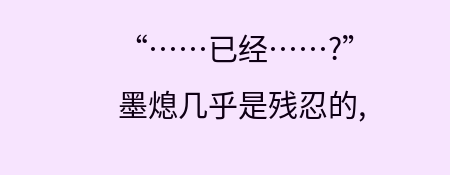“……已经……?”
墨熄几乎是残忍的,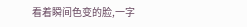看着瞬间色变的脸,一字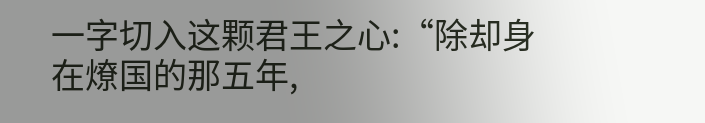一字切入这颗君王之心:“除却身在燎国的那五年,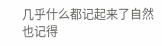几乎什么都记起来了自然也记得